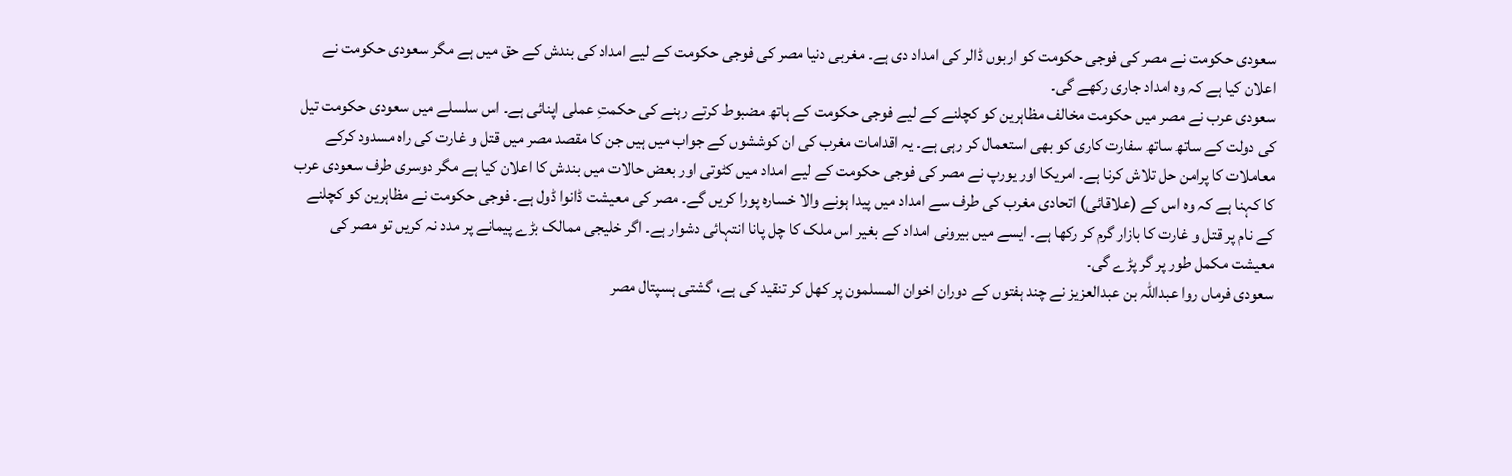سعودی حکومت نے مصر کی فوجی حکومت کو اربوں ڈالر کی امداد دی ہے۔ مغربی دنیا مصر کی فوجی حکومت کے لیے امداد کی بندش کے حق میں ہے مگر سعودی حکومت نے اعلان کیا ہے کہ وہ امداد جاری رکھے گی۔
سعودی عرب نے مصر میں حکومت مخالف مظاہرین کو کچلنے کے لیے فوجی حکومت کے ہاتھ مضبوط کرتے رہنے کی حکمتِ عملی اپنائی ہے۔ اس سلسلے میں سعودی حکومت تیل کی دولت کے ساتھ ساتھ سفارت کاری کو بھی استعمال کر رہی ہے۔ یہ اقدامات مغرب کی ان کوششوں کے جواب میں ہیں جن کا مقصد مصر میں قتل و غارت کی راہ مسدود کرکے معاملات کا پرامن حل تلاش کرنا ہے۔ امریکا اور یورپ نے مصر کی فوجی حکومت کے لیے امداد میں کٹوتی اور بعض حالات میں بندش کا اعلان کیا ہے مگر دوسری طرف سعودی عرب کا کہنا ہے کہ وہ اس کے (علاقائی) اتحادی مغرب کی طرف سے امداد میں پیدا ہونے والا خسارہ پورا کریں گے۔ مصر کی معیشت ڈانوا ڈول ہے۔ فوجی حکومت نے مظاہرین کو کچلنے کے نام پر قتل و غارت کا بازار گرم کر رکھا ہے۔ ایسے میں بیرونی امداد کے بغیر اس ملک کا چل پانا انتہائی دشوار ہے۔ اگر خلیجی ممالک بڑے پیمانے پر مدد نہ کریں تو مصر کی معیشت مکمل طور پر گر پڑے گی۔
سعودی فرماں روا عبداللہ بن عبدالعزیز نے چند ہفتوں کے دوران اخوان المسلمون پر کھل کر تنقید کی ہے، گشتی ہسپتال مصر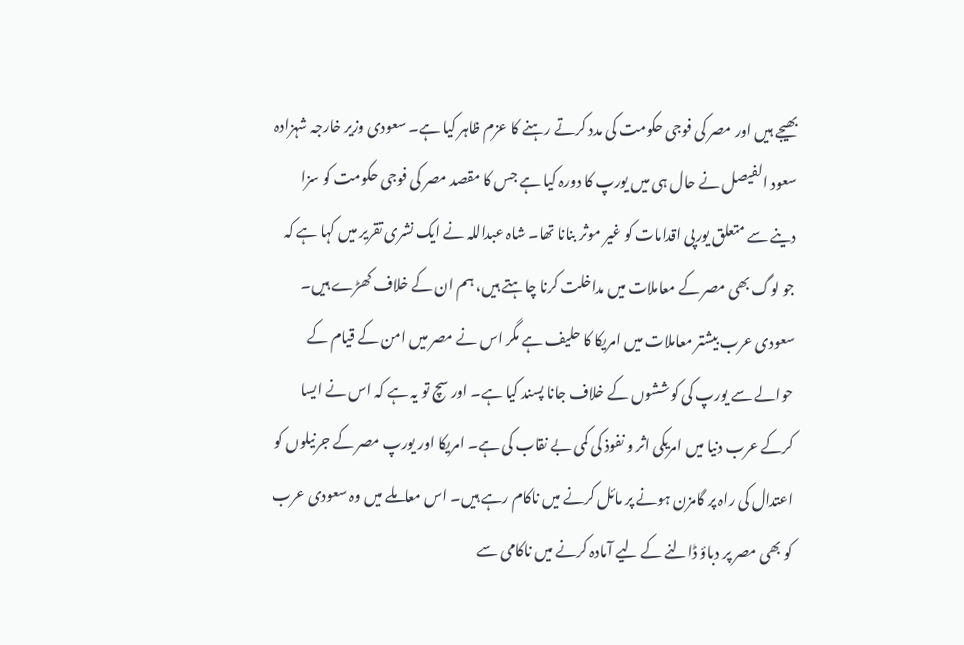بھیجے ہیں اور مصر کی فوجی حکومت کی مدد کرتے رہنے کا عزم ظاہر کیا ہے۔ سعودی وزیر خارجہ شہزادہ سعود الفیصل نے حال ہی میں یورپ کا دورہ کیا ہے جس کا مقصد مصر کی فوجی حکومت کو سزا دینے سے متعلق یورپی اقدامات کو غیر موثر بنانا تھا۔ شاہ عبداللہ نے ایک نشری تقریر میں کہا ہے کہ جو لوگ بھی مصر کے معاملات میں مداخلت کرنا چاہتے ہیں، ہم ان کے خلاف کھڑے ہیں۔
سعودی عرب بیشتر معاملات میں امریکا کا حلیف ہے مگر اس نے مصر میں امن کے قیام کے حوالے سے یورپ کی کوششوں کے خلاف جانا پسند کیا ہے۔ اور سچ تو یہ ہے کہ اس نے ایسا کرکے عرب دنیا میں امریکی اثر و نفوذ کی کمی بے نقاب کی ہے۔ امریکا اور یورپ مصر کے جرنیلوں کو اعتدال کی راہ پر گامزن ہونے پر مائل کرنے میں ناکام رہے ہیں۔ اس معاملے میں وہ سعودی عرب کو بھی مصر پر دباؤ ڈالنے کے لیے آمادہ کرنے میں ناکامی سے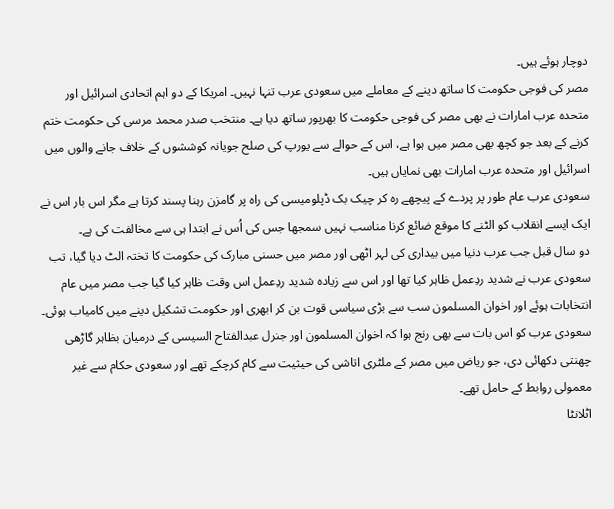دوچار ہوئے ہیں۔
مصر کی فوجی حکومت کا ساتھ دینے کے معاملے میں سعودی عرب تنہا نہیں۔ امریکا کے دو اہم اتحادی اسرائیل اور متحدہ عرب امارات نے بھی مصر کی فوجی حکومت کا بھرپور ساتھ دیا ہے۔ منتخب صدر محمد مرسی کی حکومت ختم کرنے کے بعد جو کچھ بھی مصر میں ہوا ہے، اس کے حوالے سے یورپ کی صلح جویانہ کوششوں کے خلاف جانے والوں میں اسرائیل اور متحدہ عرب امارات بھی نمایاں ہیں۔
سعودی عرب عام طور پر پردے کے پیچھے رہ کر چیک بک ڈپلومیسی کی راہ پر گامزن رہنا پسند کرتا ہے مگر اس بار اس نے ایک ایسے انقلاب کو الٹنے کا موقع ضائع کرنا مناسب نہیں سمجھا جس کی اُس نے ابتدا ہی سے مخالفت کی ہے۔
دو سال قبل جب عرب دنیا میں بیداری کی لہر اٹھی اور مصر میں حسنی مبارک کی حکومت کا تختہ الٹ دیا گیا، تب سعودی عرب نے شدید ردِعمل ظاہر کیا تھا اور اس سے زیادہ شدید ردِعمل اس وقت ظاہر کیا گیا جب مصر میں عام انتخابات ہوئے اور اخوان المسلمون سب سے بڑی سیاسی قوت بن کر ابھری اور حکومت تشکیل دینے میں کامیاب ہوئی۔ سعودی عرب کو اس بات سے بھی رنج ہوا کہ اخوان المسلمون اور جنرل عبدالفتاح السیسی کے درمیان بظاہر گاڑھی چھنتی دکھائی دی، جو ریاض میں مصر کے ملٹری اتاشی کی حیثیت سے کام کرچکے تھے اور سعودی حکام سے غیر معمولی روابط کے حامل تھے۔
اٹلانٹا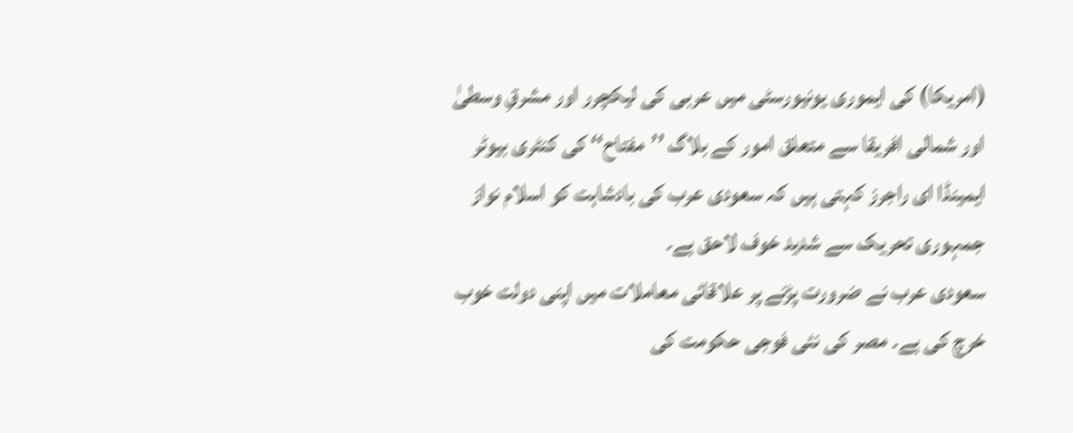(امریکا) کی ایموری یونیورسٹی میں عربی کی لیکچرر اور مشرقِ وسطیٰ اور شمالی افریقا سے متعلق امور کے بلاگ ’’مفتاح‘‘ کی کنٹری بیوٹر ایمینڈا ای راجرز کہتی ہیں کہ سعودی عرب کی بادشاہت کو اسلام نواز جمہوری تحریک سے شدید خوف لاحق ہے۔
سعودی عرب نے ضرورت پڑنے پر علاقائی معاملات میں اپنی دولت خوب خرچ کی ہے۔ مصر کی نئی فوجی حکومت کی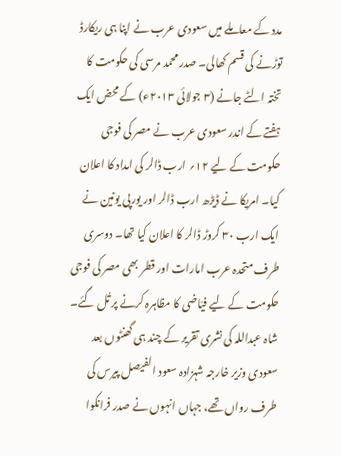مدد کے معاملے میں سعودی عرب نے اپنا ہی ریکارڈ توڑنے کی قسم کھالی۔ صدر محمد مرسی کی حکومت کا تختہ الٹے جانے (۳ جولائی ۲۰۱۳ء) کے محض ایک ہفتے کے اندر سعودی عرب نے مصر کی فوجی حکومت کے لیے ۱۲؍ ارب ڈالر کی امداد کا اعلان کیا۔ امریکا نے ڈیڑھ ارب ڈالر اور یورپی یونین نے ایک ارب ۳۰ کروڑ ڈالر کا اعلان کیا تھا۔ دوسری طرف متحدہ عرب امارات اور قطر بھی مصر کی فوجی حکومت کے لیے فیّاضی کا مظاہرہ کرنے پر تُل گئے۔
شاہ عبداللہ کی نشری تقریر کے چند ہی گھنٹوں بعد سعودی وزیر خارجہ شہزادہ سعود الفیصل پیرس کی طرف رواں تھے، جہاں انہوں نے صدر فرانکوا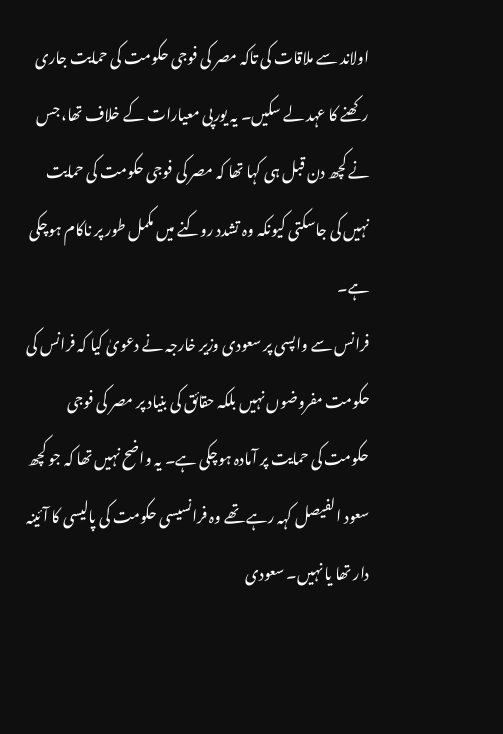اولاند سے ملاقات کی تاکہ مصر کی فوجی حکومت کی حمایت جاری رکھنے کا عہد لے سکیں۔ یہ یورپی معیارات کے خلاف تھا، جس نے کچھ دن قبل ہی کہا تھا کہ مصر کی فوجی حکومت کی حمایت نہیں کی جاسکتی کیونکہ وہ تشدد روکنے میں مکمل طور پر ناکام ہوچکی ہے۔
فرانس سے واپسی پر سعودی وزیر خارجہ نے دعویٰ کیا کہ فرانس کی حکومت مفروضوں نہیں بلکہ حقائق کی بنیاد پر مصر کی فوجی حکومت کی حمایت پر آمادہ ہوچکی ہے۔ یہ واضح نہیں تھا کہ جو کچھ سعود الفیصل کہہ رہے تھے وہ فرانسیسی حکومت کی پالیسی کا آئینہ دار تھا یا نہیں۔ سعودی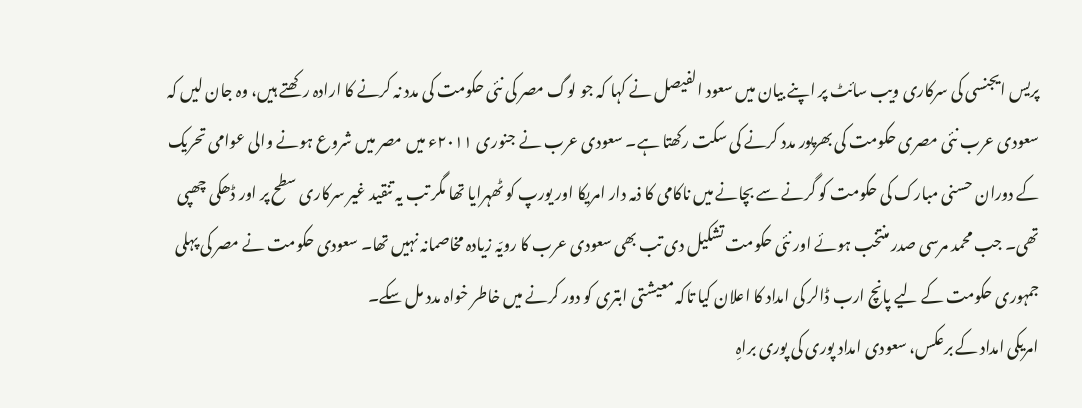پریس ایجنسی کی سرکاری ویب سائٹ پر اپنے بیان میں سعود الفیصل نے کہا کہ جو لوگ مصر کی نئی حکومت کی مدد نہ کرنے کا ارادہ رکھتے ہیں، وہ جان لیں کہ سعودی عرب نئی مصری حکومت کی بھرپور مدد کرنے کی سکت رکھتا ہے۔ سعودی عرب نے جنوری ۲۰۱۱ء میں مصر میں شروع ہونے والی عوامی تحریک کے دوران حسنی مبارک کی حکومت کو گرنے سے بچانے میں ناکامی کا ذمہ دار امریکا اور یورپ کو ٹھہرایا تھا مگر تب یہ تنقید غیر سرکاری سطح پر اور ڈھکی چھپی تھی۔ جب محمد مرسی صدر منتخب ہوئے اور نئی حکومت تشکیل دی تب بھی سعودی عرب کا رویّہ زیادہ مخاصمانہ نہیں تھا۔ سعودی حکومت نے مصر کی پہلی جمہوری حکومت کے لیے پانچ ارب ڈالر کی امداد کا اعلان کیا تاکہ معیشتی ابتری کو دور کرنے میں خاطر خواہ مدد مل سکے۔
امریکی امداد کے برعکس، سعودی امداد پوری کی پوری براہِ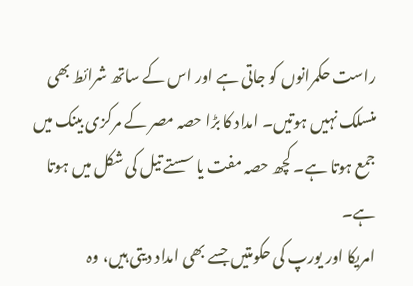راست حکمرانوں کو جاتی ہے اور اس کے ساتھ شرائط بھی منسلک نہیں ہوتیں۔ امداد کا بڑا حصہ مصر کے مرکزی بینک میں جمع ہوتا ہے۔ کچھ حصہ مفت یا سستے تیل کی شکل میں ہوتا ہے۔
امریکا اور یورپ کی حکومتیں جسے بھی امداد دیتی ہیں، وہ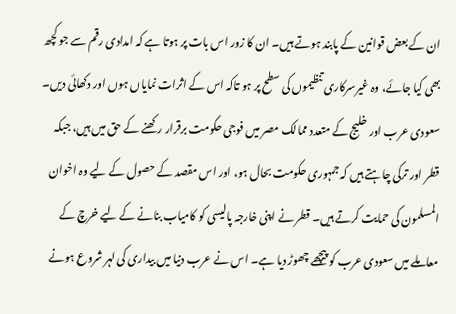ان کے بعض قوانین کے پابند ہوتے ہیں۔ ان کا زور اس بات پر ہوتا ہے کہ امدادی رقم سے جو کچھ بھی کیا جائے، وہ غیرسرکاری تنظیموں کی سطح پر ہو تاکہ اس کے اثرات نمایاں ہوں اور دکھائی دیں۔
سعودی عرب اور خلیج کے متعدد ممالک مصر میں فوجی حکومت برقرار رکھنے کے حق میں ہیں، جبکہ قطر اور ترکی چاہتے ہیں کہ جمہوری حکومت بحال ہو، اور اس مقصد کے حصول کے لیے وہ اخوان المسلمون کی حمایت کرتے ہیں۔ قطر نے اپنی خارجہ پالیسی کو کامیاب بنانے کے لیے خرچ کے معاملے میں سعودی عرب کو پیچھے چھوڑ دیا ہے۔ اس نے عرب دنیا میں بیداری کی لہر شروع ہونے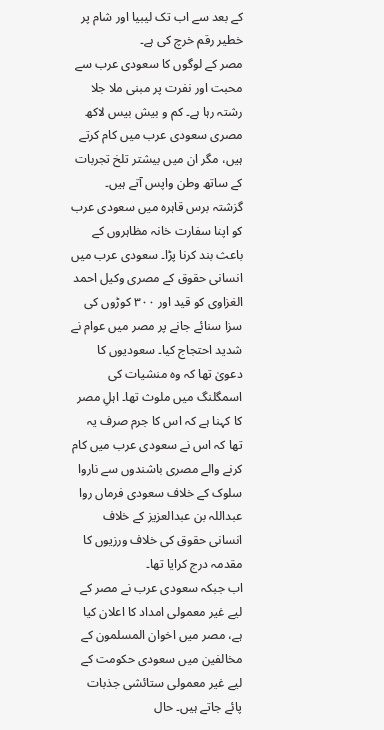کے بعد سے اب تک لیبیا اور شام پر خطیر رقم خرچ کی ہے۔
مصر کے لوگوں کا سعودی عرب سے محبت اور نفرت پر مبنی ملا جلا رشتہ رہا ہے۔ کم و بیش بیس لاکھ مصری سعودی عرب میں کام کرتے ہیں، مگر ان میں بیشتر تلخ تجربات کے ساتھ وطن واپس آتے ہیں۔
گزشتہ برس قاہرہ میں سعودی عرب کو اپنا سفارت خانہ مظاہروں کے باعث بند کرنا پڑا۔ سعودی عرب میں انسانی حقوق کے مصری وکیل احمد الغزاوی کو قید اور ۳۰۰ کوڑوں کی سزا سنائے جانے پر مصر میں عوام نے شدید احتجاج کیا۔ سعودیوں کا دعویٰ تھا کہ وہ منشیات کی اسمگلنگ میں ملوث تھا۔ اہلِ مصر کا کہنا ہے کہ اس کا جرم صرف یہ تھا کہ اس نے سعودی عرب میں کام کرنے والے مصری باشندوں سے ناروا سلوک کے خلاف سعودی فرماں روا عبداللہ بن عبدالعزیز کے خلاف انسانی حقوق کی خلاف ورزیوں کا مقدمہ درج کرایا تھا۔
اب جبکہ سعودی عرب نے مصر کے لیے غیر معمولی امداد کا اعلان کیا ہے، مصر میں اخوان المسلمون کے مخالفین میں سعودی حکومت کے لیے غیر معمولی ستائشی جذبات پائے جاتے ہیں۔ حال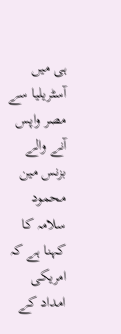ہی میں آسٹریلیا سے مصر واپس آنے والے بزنس مین محمود سلامہ کا کہنا ہے کہ امریکی امداد کے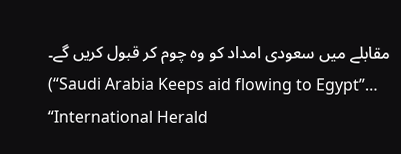مقابلے میں سعودی امداد کو وہ چوم کر قبول کریں گے۔
(“Saudi Arabia Keeps aid flowing to Egypt”… “International Herald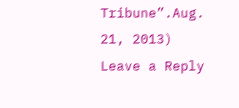Tribune”.Aug. 21, 2013)
Leave a Reply